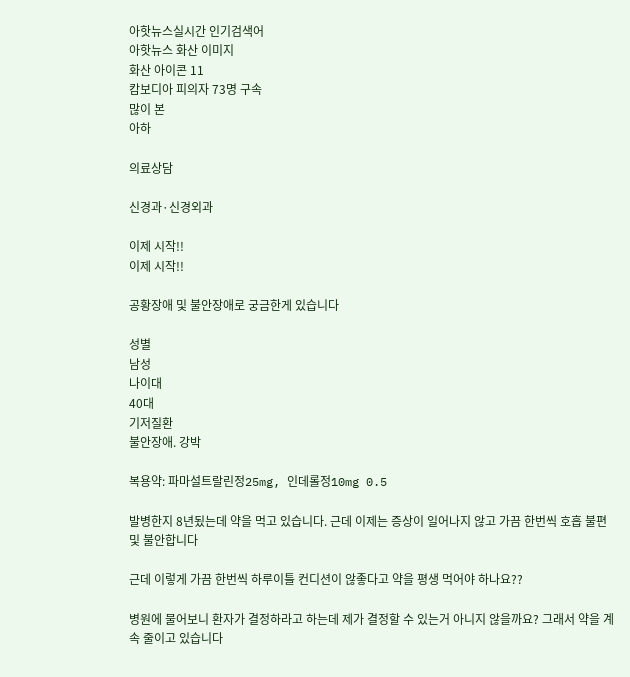아핫뉴스실시간 인기검색어
아핫뉴스 화산 이미지
화산 아이콘 11
캄보디아 피의자 73명 구속
많이 본
아하

의료상담

신경과·신경외과

이제 시작!!
이제 시작!!

공황장애 및 불안장애로 궁금한게 있습니다

성별
남성
나이대
40대
기저질환
불안장애. 강박

복용약: 파마설트랄린정25mg, 인데롤정10mg 0.5

발병한지 8년됬는데 약을 먹고 있습니다. 근데 이제는 증상이 일어나지 않고 가끔 한번씩 호흡 불편 및 불안합니다

근데 이렇게 가끔 한번씩 하루이틀 컨디션이 않좋다고 약을 평생 먹어야 하나요??

병원에 물어보니 환자가 결정하라고 하는데 제가 결정할 수 있는거 아니지 않을까요? 그래서 약을 계속 줄이고 있습니다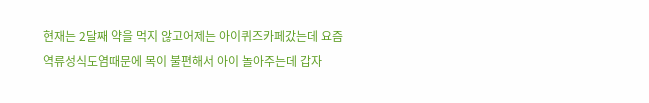현재는 2달째 약을 먹지 않고어제는 아이퀴즈카페갔는데 요즘 역류성식도염때문에 목이 불편해서 아이 놀아주는데 갑자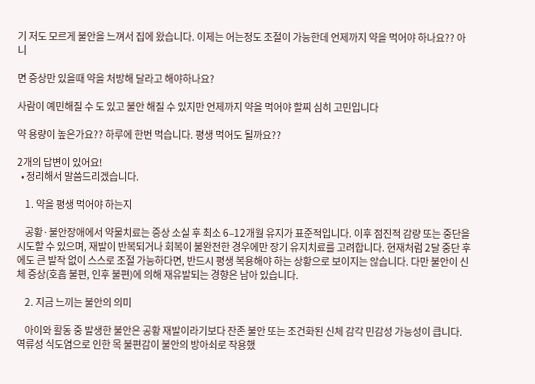기 저도 모르게 불안을 느껴서 집에 왔습니다. 이제는 어는정도 조절이 가능한데 언제까지 약을 먹어야 하나요?? 아니

면 증상만 있을때 약을 처방해 달라고 해야하나요?

사람이 예민해질 수 도 있고 불안 해질 수 있지만 언제까지 약을 먹어야 할찌 심히 고민입니다

약 용량이 높은가요?? 하루에 한번 먹습니다. 평생 먹어도 될까요??

2개의 답변이 있어요!
  • 정리해서 말씀드리겠습니다.

    1. 약을 평생 먹어야 하는지

    공황·불안장애에서 약물치료는 증상 소실 후 최소 6–12개월 유지가 표준적입니다. 이후 점진적 감량 또는 중단을 시도할 수 있으며, 재발이 반복되거나 회복이 불완전한 경우에만 장기 유지치료를 고려합니다. 현재처럼 2달 중단 후에도 큰 발작 없이 스스로 조절 가능하다면, 반드시 평생 복용해야 하는 상황으로 보이지는 않습니다. 다만 불안이 신체 증상(호흡 불편, 인후 불편)에 의해 재유발되는 경향은 남아 있습니다.

    2. 지금 느끼는 불안의 의미

    아이와 활동 중 발생한 불안은 공황 재발이라기보다 잔존 불안 또는 조건화된 신체 감각 민감성 가능성이 큽니다. 역류성 식도염으로 인한 목 불편감이 불안의 방아쇠로 작용했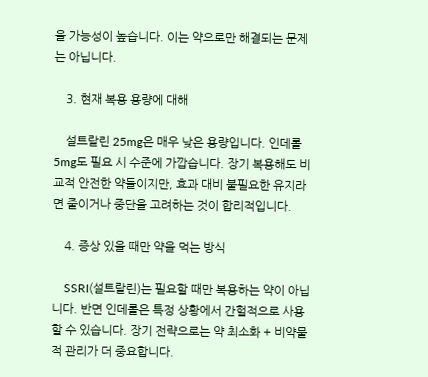을 가능성이 높습니다. 이는 약으로만 해결되는 문제는 아닙니다.

    3. 현재 복용 용량에 대해

    설트랄린 25mg은 매우 낮은 용량입니다. 인데롤 5mg도 필요 시 수준에 가깝습니다. 장기 복용해도 비교적 안전한 약들이지만, 효과 대비 불필요한 유지라면 줄이거나 중단을 고려하는 것이 합리적입니다.

    4. 증상 있을 때만 약을 먹는 방식

    SSRI(설트랄린)는 필요할 때만 복용하는 약이 아닙니다. 반면 인데롤은 특정 상황에서 간헐적으로 사용할 수 있습니다. 장기 전략으로는 약 최소화 + 비약물적 관리가 더 중요합니다.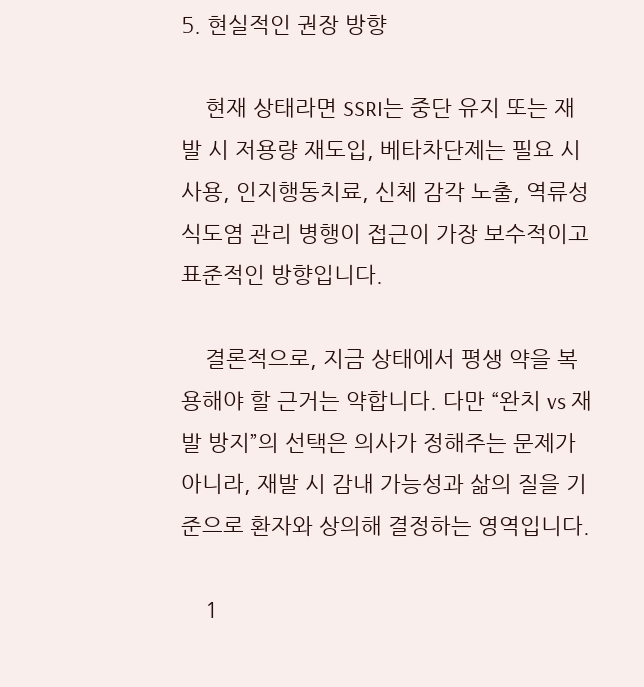5. 현실적인 권장 방향

    현재 상태라면 SSRI는 중단 유지 또는 재발 시 저용량 재도입, 베타차단제는 필요 시 사용, 인지행동치료, 신체 감각 노출, 역류성 식도염 관리 병행이 접근이 가장 보수적이고 표준적인 방향입니다.

    결론적으로, 지금 상태에서 평생 약을 복용해야 할 근거는 약합니다. 다만 “완치 vs 재발 방지”의 선택은 의사가 정해주는 문제가 아니라, 재발 시 감내 가능성과 삶의 질을 기준으로 환자와 상의해 결정하는 영역입니다.

    1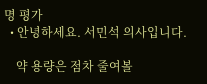명 평가
  • 안녕하세요. 서민석 의사입니다.

    약 용량은 점차 줄여볼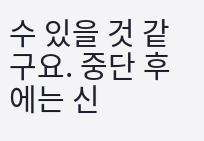수 있을 것 같구요. 중단 후에는 신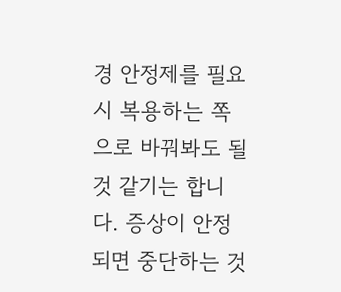경 안정제를 필요시 복용하는 쪽으로 바꿔봐도 될 것 같기는 합니다. 증상이 안정되면 중단하는 것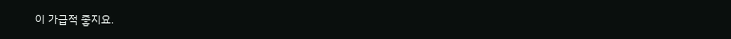이 가급적 좋지요.